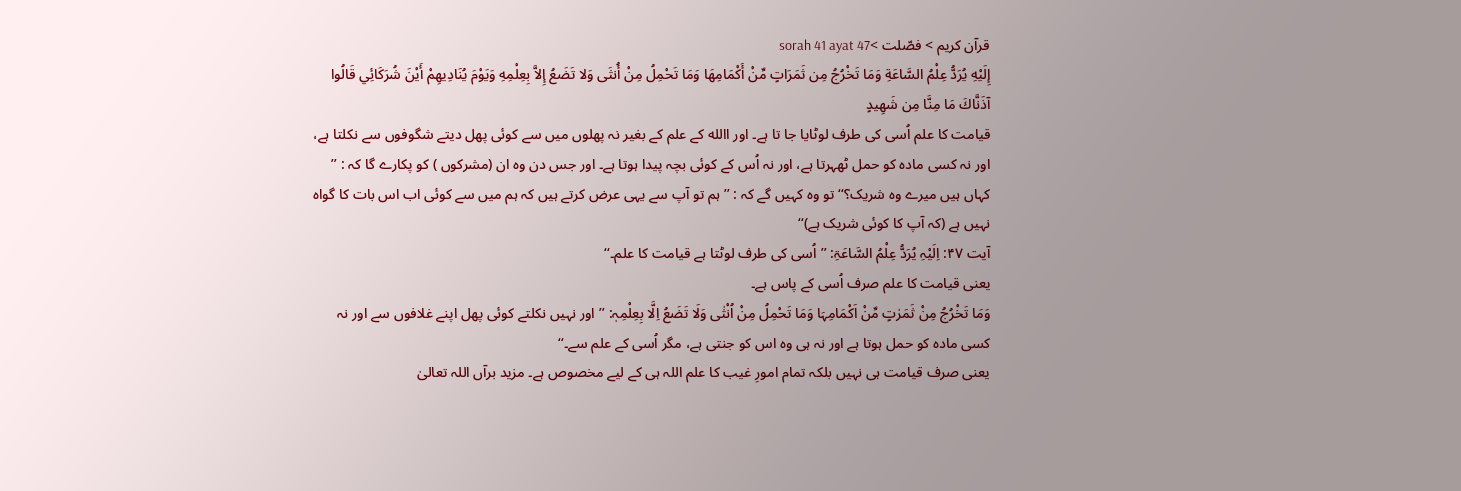قرآن کریم > فصّلت >sorah 41 ayat 47
إِلَيْهِ يُرَدُّ عِلْمُ السَّاعَةِ وَمَا تَخْرُجُ مِن ثَمَرَاتٍ مِّنْ أَكْمَامِهَا وَمَا تَحْمِلُ مِنْ أُنثَى وَلا تَضَعُ إِلاَّ بِعِلْمِهِ وَيَوْمَ يُنَادِيهِمْ أَيْنَ شُرَكَائِي قَالُوا آذَنَّاكَ مَا مِنَّا مِن شَهِيدٍ
قیامت کا علم اُسی کی طرف لوٹایا جا تا ہے۔ اور االله کے علم کے بغیر نہ پھلوں میں سے کوئی پھل دیتے شگوفوں سے نکلتا ہے، اور نہ کسی مادہ کو حمل ٹھہرتا ہے، اور نہ اُس کے کوئی بچہ پیدا ہوتا ہے۔ اور جس دن وہ ان (مشرکوں ) کو پکارے گا کہ : ’’ کہاں ہیں میرے وہ شریک؟‘‘ تو وہ کہیں گے کہ : ’’ ہم تو آپ سے یہی عرض کرتے ہیں کہ ہم میں سے کوئی اب اس بات کا گواہ نہیں ہے (کہ آپ کا کوئی شریک ہے)‘‘
آیت ۴۷: اِلَیْہِ یُرَدُّ عِلْمُ السَّاعَۃِ: ’’اُسی کی طرف لوٹتا ہے قیامت کا علم۔‘‘
یعنی قیامت کا علم صرف اُسی کے پاس ہے۔
وَمَا تَخْرُجُ مِنْ ثَمَرٰتٍ مِّنْ اَکْمَامِہَا وَمَا تَحْمِلُ مِنْ اُنْثٰی وَلَا تَضَعُ اِلَّا بِعِلْمِہٖ: ’’اور نہیں نکلتے کوئی پھل اپنے غلافوں سے اور نہ کسی مادہ کو حمل ہوتا ہے اور نہ ہی وہ اس کو جنتی ہے، مگر اُسی کے علم سے۔‘‘
یعنی صرف قیامت ہی نہیں بلکہ تمام امورِ غیب کا علم اللہ ہی کے لیے مخصوص ہے۔ مزید برآں اللہ تعالیٰ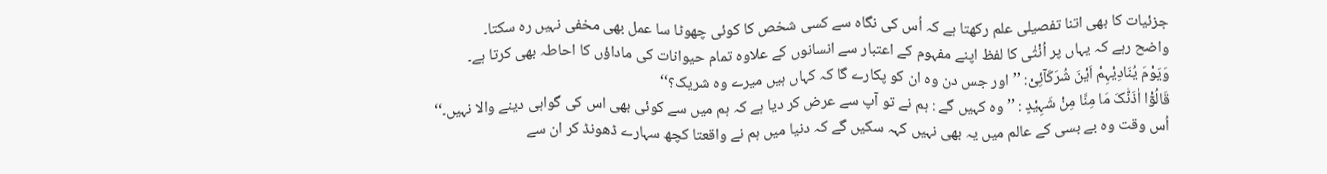جزئیات کا بھی اتنا تفصیلی علم رکھتا ہے کہ اُس کی نگاہ سے کسی شخص کا کوئی چھوٹا سا عمل بھی مخفی نہیں رہ سکتا۔
واضح رہے کہ یہاں پر اُنْثٰی کا لفظ اپنے مفہوم کے اعتبار سے انسانوں کے علاوہ تمام حیوانات کی ماداؤں کا احاطہ بھی کرتا ہے۔
وَیَوْمَ یُنَادِیْہِمْ اَیْنَ شُرَکَآئِیْ: ’’اور جس دن وہ ان کو پکارے گا کہ کہاں ہیں میرے وہ شریک؟‘‘
قَالُوْٓا اٰذَنّٰکَ مَا مِنَّا مِنْ شَہِیْدٍ : ’’ وہ کہیں گے : ہم نے تو آپ سے عرض کر دیا ہے کہ ہم میں سے کوئی بھی اس کی گواہی دینے والا نہیں۔‘‘
اُس وقت وہ بے بسی کے عالم میں یہ بھی نہیں کہہ سکیں گے کہ دنیا میں ہم نے واقعتا کچھ سہارے ڈھونڈ کر ان سے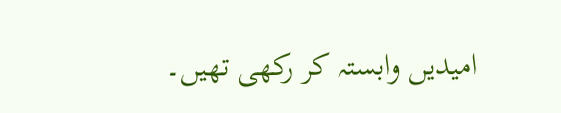امیدیں وابستہ کر رکھی تھیں۔